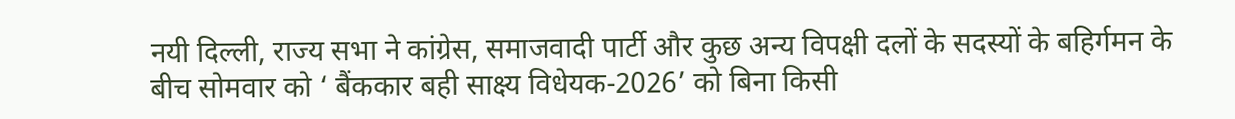नयी दिल्ली, राज्य सभा ने कांग्रेस, समाजवादी पार्टी और कुछ अन्य विपक्षी दलों के सदस्यों के बहिर्गमन के बीच सोमवार को ‘ बैंककार बही साक्ष्य विधेयक-2026’ को बिना किसी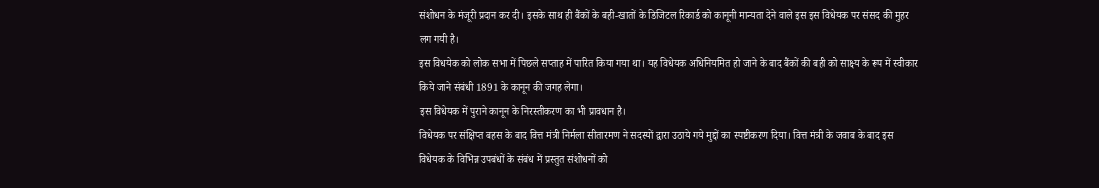संशोधन के मंजूरी प्रदान कर दी। इसके साथ ही बैंकों के बही-खातों के डिजिटल रिकार्ड को कानूनी मान्यता देने वाले इस इस विधेयक पर संसद की मुहर लग गयी है।
इस विधयेक को लोक सभा में पिछले सप्ताह में पारित किया गया था। यह विधेयक अधिनियमित हो जाने के बाद बैंकों की बही को साक्ष्य के रूप में स्वीकार किये जाने संबंधी 1891 के कानून की जगह लेगा।
इस विधेयक में पुराने कानून के निरस्तीकरण का भी प्रावधान है।
विधेयक पर संक्षिप्त बहस के बाद वित्त मंत्री निर्मला सीतारमण ने सदस्यों द्वारा उठाये गये मुद्दों का स्पष्टीकरण दिया। वित्त मंत्री के जवाब के बाद इस विधेयक के विभिन्न उपबंधों के संबंध में प्रस्तुत संशोधनों को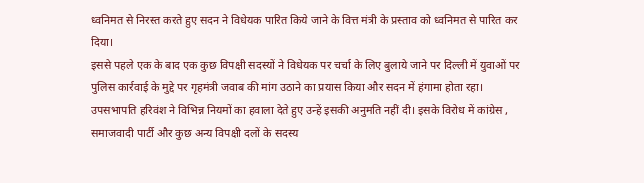ध्वनिमत से निरस्त करते हुए सदन ने विधेयक पारित किये जाने के वित्त मंत्री के प्रस्ताव को ध्वनिमत से पारित कर दिया।
इससे पहले एक के बाद एक कुछ विपक्षी सदस्यों ने विधेयक पर चर्चा के लिए बुलाये जाने पर दिल्ली में युवाओं पर पुलिस कार्रवाई के मुद्दे पर गृहमंत्री जवाब की मांग उठाने का प्रयास किया और सदन में हंगामा होता रहा।
उपसभापति हरिवंश ने विभिन्न नियमों का हवाला देते हुए उन्हें इसकी अनुमति नहीं दी। इसके विरोध में कांग्रेस , समाजवादी पार्टी और कुछ अन्य विपक्षी दलों के सदस्य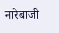नारेबाजी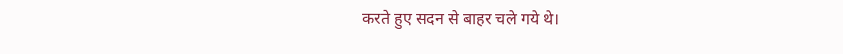करते हुए सदन से बाहर चले गये थे।